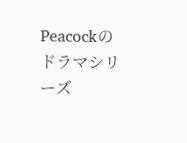Peacockのドラマシリーズ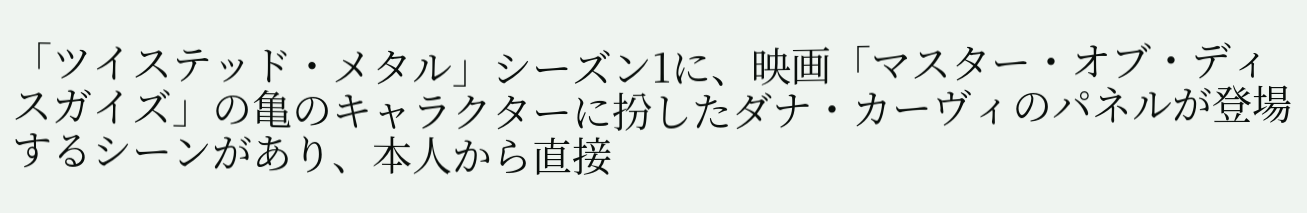「ツイステッド・メタル」シーズン1に、映画「マスター・オブ・ディスガイズ」の亀のキャラクターに扮したダナ・カーヴィのパネルが登場するシーンがあり、本人から直接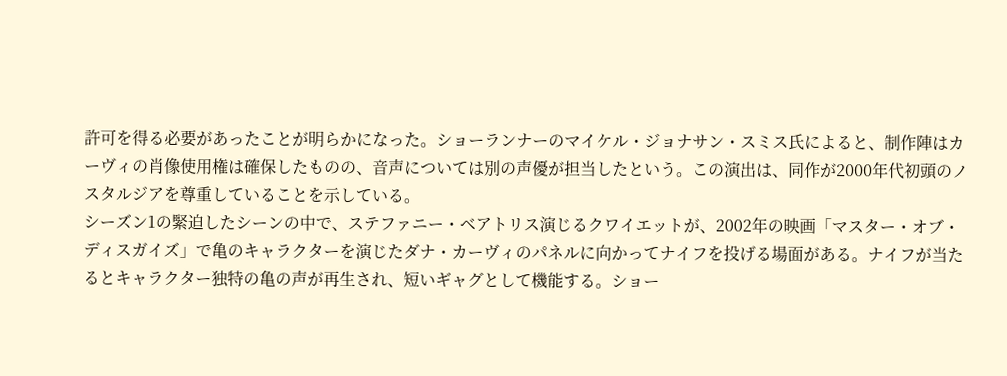許可を得る必要があったことが明らかになった。ショーランナーのマイケル・ジョナサン・スミス氏によると、制作陣はカーヴィの肖像使用権は確保したものの、音声については別の声優が担当したという。この演出は、同作が2000年代初頭のノスタルジアを尊重していることを示している。
シーズン1の緊迫したシーンの中で、ステファニー・ベアトリス演じるクワイエットが、2002年の映画「マスター・オブ・ディスガイズ」で亀のキャラクターを演じたダナ・カーヴィのパネルに向かってナイフを投げる場面がある。ナイフが当たるとキャラクター独特の亀の声が再生され、短いギャグとして機能する。ショー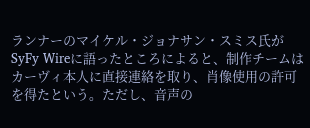ランナーのマイケル・ジョナサン・スミス氏がSyFy Wireに語ったところによると、制作チームはカーヴィ本人に直接連絡を取り、肖像使用の許可を得たという。ただし、音声の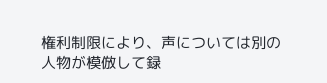権利制限により、声については別の人物が模倣して録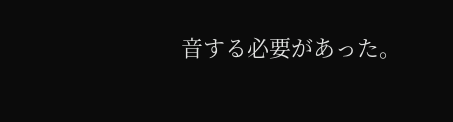音する必要があった。